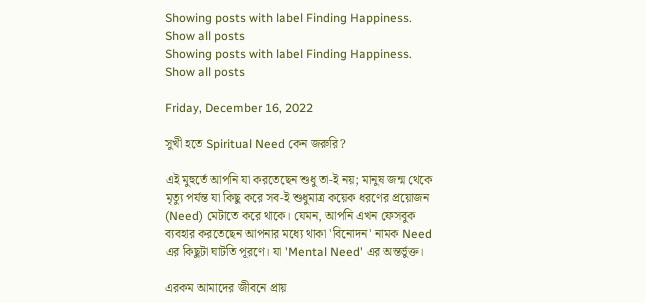Showing posts with label Finding Happiness. Show all posts
Showing posts with label Finding Happiness. Show all posts

Friday, December 16, 2022

সুখী হতে Spiritual Need কেন জরুরি?

এই মুহুর্তে আপনি যা করতেছেন শুধু তা-ই নয়; মানুষ জন্ম থেকে মৃত্যু পর্যন্ত যা কিছু করে সব-ই শুধুমাত্র কয়েক ধরণের প্রয়োজন (Need) মেটাতে করে থাকে। যেমন, আপনি এখন ফেসবুক ব্যবহার করতেছেন আপনার মধ্যে থাকা 'বিনোদন' নামক Need এর কিছুটা ঘাটতি পূরণে। যা 'Mental Need' এর অন্তর্ভুক্ত।

এরকম আমাদের জীবনে প্রায়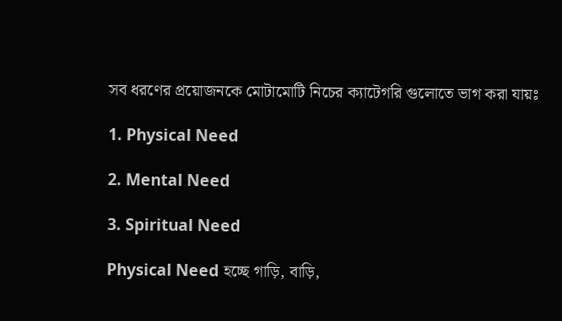সব ধরণের প্রয়োজনকে মোটামোটি নিচের ক্যাটেগরি গুলোতে ভাগ করা যায়ঃ

1. Physical Need

2. Mental Need

3. Spiritual Need

Physical Need হচ্ছে গাড়ি, বাড়ি,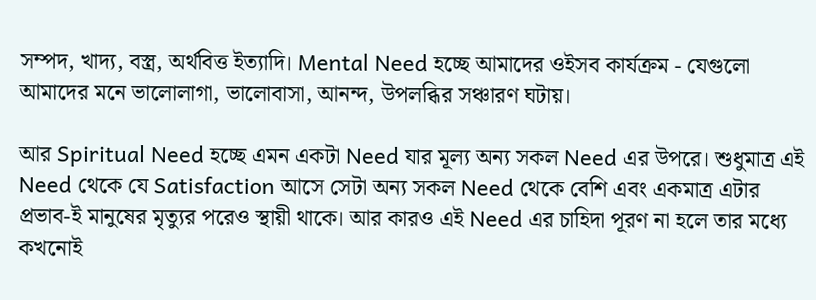সম্পদ, খাদ্য, বস্ত্র, অর্থবিত্ত ইত্যাদি। Mental Need হচ্ছে আমাদের ওইসব কার্যক্রম - যেগুলো আমাদের মনে ভালোলাগা, ভালোবাসা, আনন্দ, উপলব্ধির সঞ্চারণ ঘটায়।

আর Spiritual Need হচ্ছে এমন একটা Need যার মূল্য অন্য সকল Need এর উপরে। শুধুমাত্র এই Need থেকে যে Satisfaction আসে সেটা অন্য সকল Need থেকে বেশি এবং একমাত্র এটার প্রভাব-ই মানুষের মৃত্যুর পরেও স্থায়ী থাকে। আর কারও এই Need এর চাহিদা পূরণ না হলে তার মধ্যে কখনোই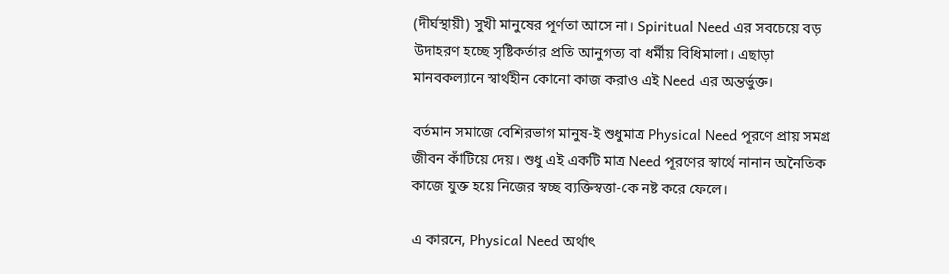(দীর্ঘস্থায়ী) সুখী মানুষের পূর্ণতা আসে না। Spiritual Need এর সবচেয়ে বড় উদাহরণ হচ্ছে সৃষ্টিকর্তার প্রতি আনুগত্য বা ধর্মীয় বিধিমালা। এছাড়া মানবকল্যানে স্বার্থহীন কোনো কাজ করাও এই Need এর অন্তর্ভুক্ত।

বর্তমান সমাজে বেশিরভাগ মানুষ-ই শুধুমাত্র Physical Need পূরণে প্রায় সমগ্র জীবন কাঁটিয়ে দেয়। শুধু এই একটি মাত্র Need পূরণের স্বার্থে নানান অনৈতিক কাজে যুক্ত হয়ে নিজের স্বচ্ছ ব্যক্তিস্বত্তা-কে নষ্ট করে ফেলে।

এ কারনে, Physical Need অর্থাৎ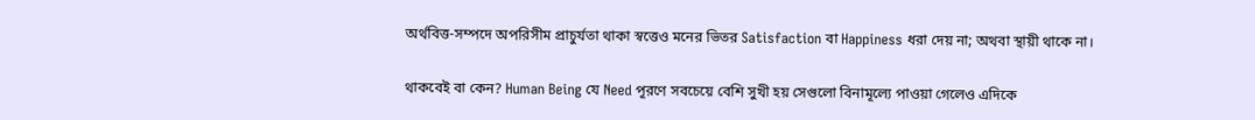অর্থবিত্ত-সম্পদে অপরিসীম প্রাচুর্যতা থাকা স্বত্তেও মনের ভিতর Satisfaction বা Happiness ধরা দেয় না; অথবা স্থায়ী থাকে না।

থাকবেই বা কেন? Human Being যে Need পূরণে সবচেয়ে বেশি সুখী হয় সেগুলো বিনামূল্যে পাওয়া গেলেও এদিকে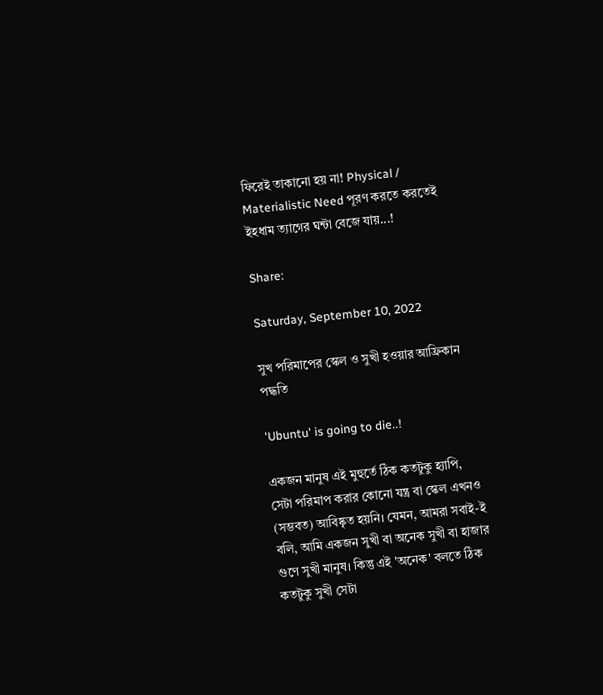ফিরেই তাকানো হয় না! Physical / Materialistic Need পূরণ করতে করতেই ইহধাম ত্যাগের ঘন্টা বেজে যায়...!

Share:

Saturday, September 10, 2022

সুখ পরিমাপের স্কেল ও সুখী হওয়ার আফ্রিকান পদ্ধতি

'Ubuntu' is going to die..!

একজন মানুষ এই মুহুর্তে ঠিক কতটুকু হ্যাপি, সেটা পরিমাপ করার কোনো যন্ত্র বা স্কেল এখনও (সম্ভবত) আবিষ্কৃত হয়নি। যেমন, আমরা সবাই-ই বলি, আমি একজন সুখী বা অনেক সুখী বা হাজার গুণে সুখী মানুষ। কিন্তু এই 'অনেক' বলতে ঠিক কতটুকু সুখী সেটা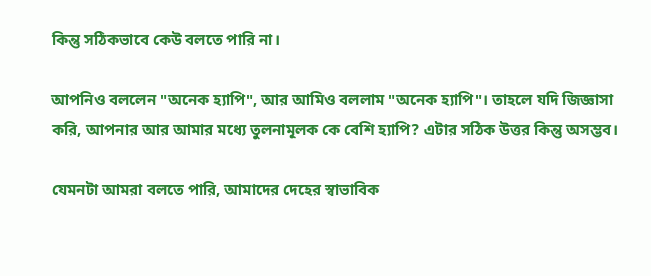কিন্তু সঠিকভাবে কেউ বলতে পারি না।

আপনিও বললেন "অনেক হ্যাপি", আর আমিও বললাম "অনেক হ্যাপি"। তাহলে যদি জিজ্ঞাসা করি, আপনার আর আমার মধ্যে তুলনামূলক কে বেশি হ্যাপি? এটার সঠিক উত্তর কিন্তু অসম্ভব।

যেমনটা আমরা বলতে পারি, আমাদের দেহের স্বাভাবিক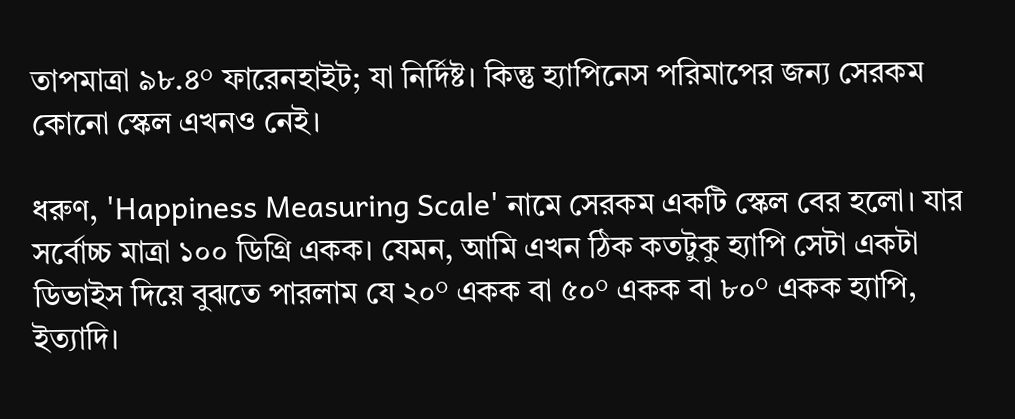তাপমাত্রা ৯৮.৪° ফারেনহাইট; যা নির্দিষ্ট। কিন্তু হ্যাপিনেস পরিমাপের জন্য সেরকম কোনো স্কেল এখনও নেই।

ধরুণ, 'Happiness Measuring Scale' নামে সেরকম একটি স্কেল বের হলো। যার সর্বোচ্চ মাত্রা ১০০ ডিগ্রি একক। যেমন, আমি এখন ঠিক কতটুকু হ্যাপি সেটা একটা ডিভাইস দিয়ে বুঝতে পারলাম যে ২০° একক বা ৫০° একক বা ৮০° একক হ্যাপি, ইত্যাদি।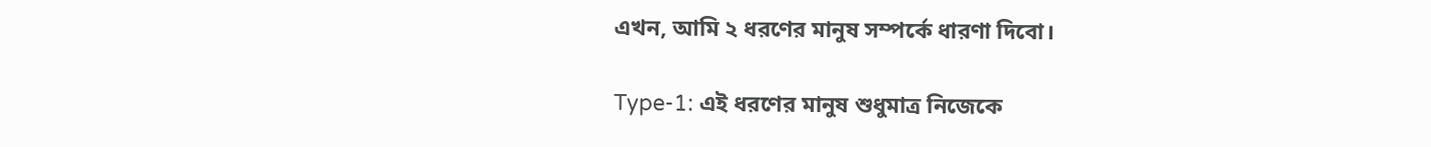এখন, আমি ২ ধরণের মানুষ সম্পর্কে ধারণা দিবো।

Type-1: এই ধরণের মানুষ শুধুমাত্র নিজেকে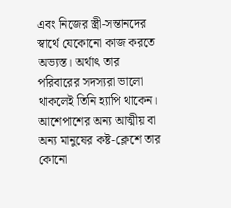এবং নিজের স্ত্রী-সন্তানদের স্বার্থে যেকোনো কাজ করতে অভ্যস্ত। অর্থাৎ তার পরিবারের সদস্যরা ভালো থাকলেই তিনি হ্যাপি থাকেন। আশেপাশের অন্য আত্মীয় বা অন্য মানুষের কষ্ট-ক্লেশে তার কোনো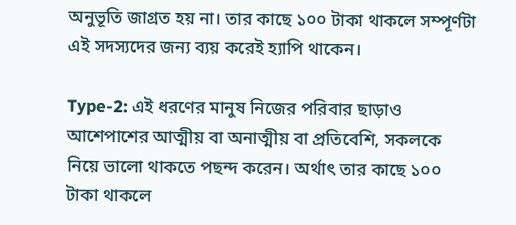অনুভূতি জাগ্রত হয় না। তার কাছে ১০০ টাকা থাকলে সম্পূর্ণটা এই সদস্যদের জন্য ব্যয় করেই হ্যাপি থাকেন।

Type-2: এই ধরণের মানুষ নিজের পরিবার ছাড়াও আশেপাশের আত্মীয় বা অনাত্মীয় বা প্রতিবেশি, সকলকে নিয়ে ভালো থাকতে পছন্দ করেন। অর্থাৎ তার কাছে ১০০ টাকা থাকলে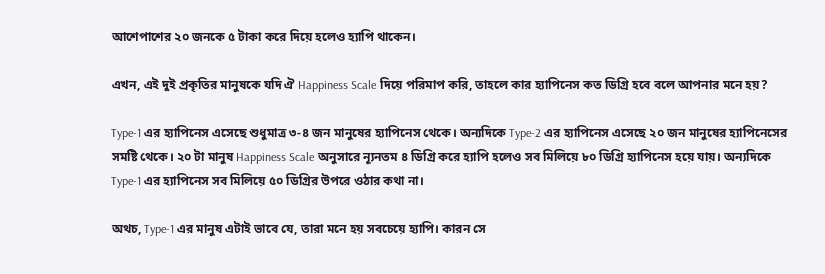আশেপাশের ২০ জনকে ৫ টাকা করে দিয়ে হলেও হ্যাপি থাকেন।

এখন, এই দুই প্রকৃতির মানুষকে যদি ঐ Happiness Scale দিয়ে পরিমাপ করি, তাহলে কার হ্যাপিনেস কত ডিগ্রি হবে বলে আপনার মনে হয়?

Type-1 এর হ্যাপিনেস এসেছে শুধুমাত্র ৩-৪ জন মানুষের হ্যাপিনেস থেকে। অন্যদিকে Type-2 এর হ্যাপিনেস এসেছে ২০ জন মানুষের হ্যাপিনেসের সমষ্টি থেকে। ২০ টা মানুষ Happiness Scale অনুসারে ন্যূনতম ৪ ডিগ্রি করে হ্যাপি হলেও সব মিলিয়ে ৮০ ডিগ্রি হ্যাপিনেস হয়ে যায়। অন্যদিকে Type-1 এর হ্যাপিনেস সব মিলিয়ে ৫০ ডিগ্রির উপরে ওঠার কথা না।

অথচ, Type-1 এর মানুষ এটাই ভাবে যে, তারা মনে হয় সবচেয়ে হ্যাপি। কারন সে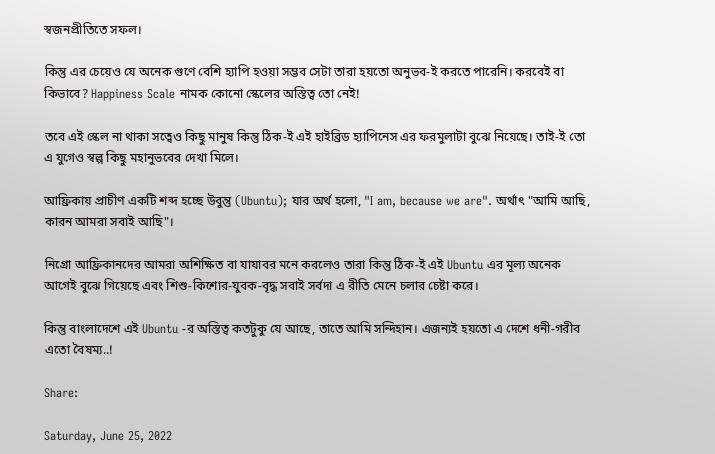স্বজনপ্রীতিতে সফল।

কিন্তু এর চেয়েও যে অনেক গুণে বেশি হ্যাপি হওয়া সম্ভব সেটা তারা হয়তো অনুভব-ই করতে পারেনি। করবেই বা কিভাবে? Happiness Scale নামক কোনো স্কেলের অস্তিত্ব তো নেই!

তবে এই স্কেল না থাকা সত্বেও কিছু মানুষ কিন্তু ঠিক-ই এই হাইব্রিড হ্যাপিনেস এর ফরমুলাটা বুঝে নিয়েছে। তাই-ই তো এ যুগেও স্বল্প কিছু মহানুভবের দেখা মিলে।

আফ্রিকায় প্রাচীণ একটি শব্দ হচ্ছে উবুন্তু (Ubuntu); যার অর্থ হলো, "I am, because we are". অর্থাৎ "আমি আছি, কারন আমরা সবাই আছি"।

নিগ্রো আফ্রিকানদের আমরা অশিক্ষিত বা যাযাবর মনে করলেও তারা কিন্তু ঠিক-ই এই Ubuntu এর মূল্য অনেক আগেই বুঝে গিয়েছে এবং শিশু-কিশোর-যুবক-বৃদ্ধ সবাই সর্বদা এ রীতি মেনে চলার চেষ্টা করে।

কিন্তু বাংলাদেশে এই Ubuntu -র অস্তিত্ব কতটুকু যে আছে, তাতে আমি সন্দিহান। এজন্যই হয়তো এ দেশে ধনী-গরীব এতো বৈষম্য..!

Share:

Saturday, June 25, 2022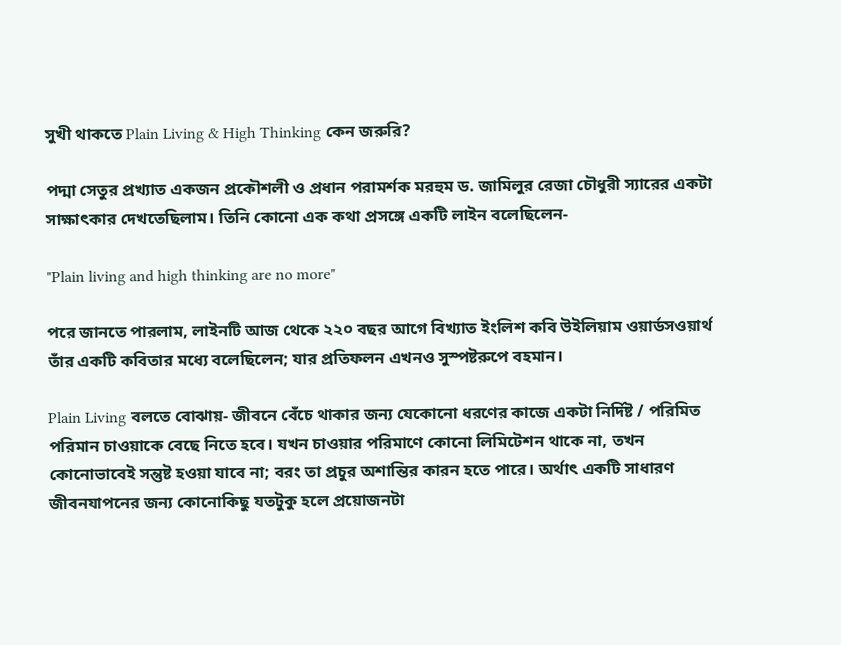সুখী থাকতে Plain Living & High Thinking কেন জরুরি?

পদ্মা সেতুর প্রখ্যাত একজন প্রকৌশলী ও প্রধান পরামর্শক মরহুম ড. জামিলুর রেজা চৌধুরী স্যারের একটা সাক্ষাৎকার দেখতেছিলাম। তিনি কোনো এক কথা প্রসঙ্গে একটি লাইন বলেছিলেন-

"Plain living and high thinking are no more"

পরে জানতে পারলাম, লাইনটি আজ থেকে ২২০ বছর আগে বিখ্যাত ইংলিশ কবি উইলিয়াম ওয়ার্ডসওয়ার্থ তাঁর একটি কবিতার মধ্যে বলেছিলেন; যার প্রতিফলন এখনও সুস্পষ্টরুপে বহমান।

Plain Living বলতে বোঝায়- জীবনে বেঁচে থাকার জন্য যেকোনো ধরণের কাজে একটা নির্দিষ্ট / পরিমিত পরিমান চাওয়াকে বেছে নিতে হবে। যখন চাওয়ার পরিমাণে কোনো লিমিটেশন থাকে না, তখন কোনোভাবেই সন্তুষ্ট হওয়া যাবে না; বরং তা প্রচুর অশান্তির কারন হতে পারে। অর্থাৎ একটি সাধারণ জীবনযাপনের জন্য কোনোকিছু যতটুকু হলে প্রয়োজনটা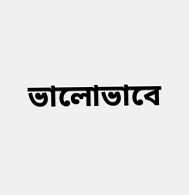ভালোভাবে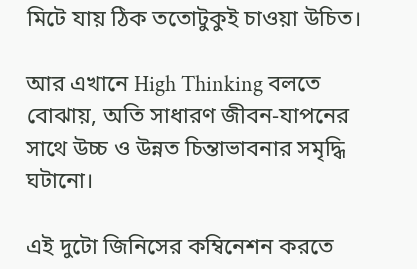মিটে যায় ঠিক ততোটুকুই চাওয়া উচিত।

আর এখানে High Thinking বলতে বোঝায়, অতি সাধারণ জীবন-যাপনের সাথে উচ্চ ও উন্নত চিন্তাভাবনার সমৃদ্ধি ঘটানো।

এই দুটো জিনিসের কম্বিনেশন করতে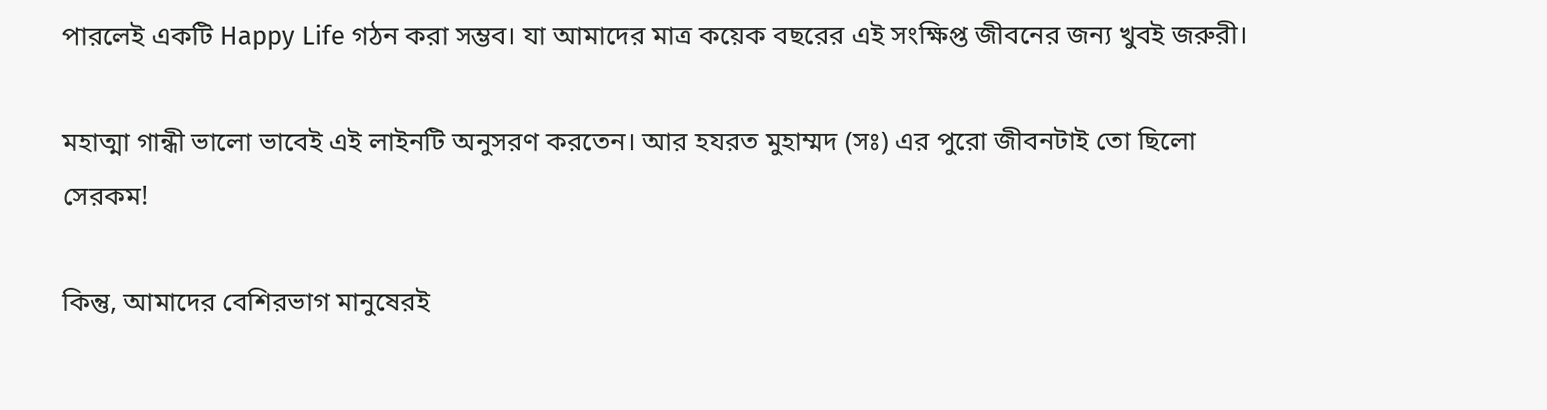পারলেই একটি Happy Life গঠন করা সম্ভব। যা আমাদের মাত্র কয়েক বছরের এই সংক্ষিপ্ত জীবনের জন্য খুবই জরুরী।

মহাত্মা গান্ধী ভালো ভাবেই এই লাইনটি অনুসরণ করতেন। আর হযরত মুহাম্মদ (সঃ) এর পুরো জীবনটাই তো ছিলো সেরকম!

কিন্তু, আমাদের বেশিরভাগ মানুষেরই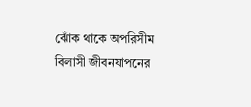ঝোঁক থাকে অপরিসীম বিলাসী জীবনযাপনের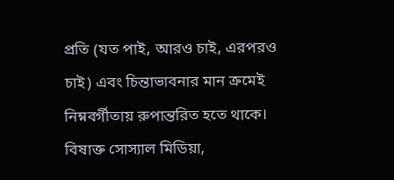প্রতি (যত পাই, আরও চাই, এরপরও চাই) এবং চিন্তাভাবনার মান ক্রমেই নিম্নবর্গীতায় রুপান্তরিত হতে থাকে। বিষাক্ত সোস্যাল মিডিয়া,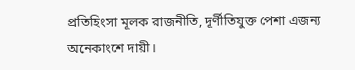প্রতিহিংসা মূলক রাজনীতি, দূর্ণীতিযুক্ত পেশা এজন্য অনেকাংশে দায়ী।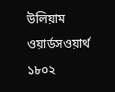উলিয়াম ওয়ার্ডসওয়ার্থ ১৮০২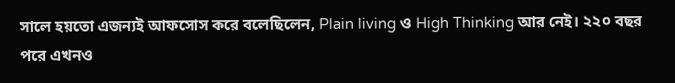সালে হয়তো এজন্যই আফসোস করে বলেছিলেন, Plain living ও High Thinking আর নেই। ২২০ বছর পরে এখনও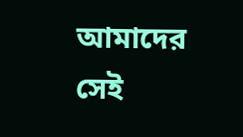আমাদের সেই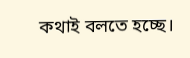কথাই বলতে হচ্ছে।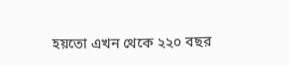হয়তো এখন থেকে ২২০ বছর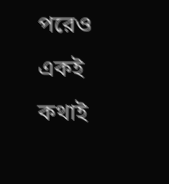পরেও একই কথাই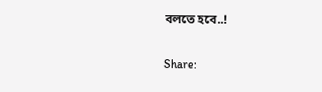বলতে হবে..!

Share: